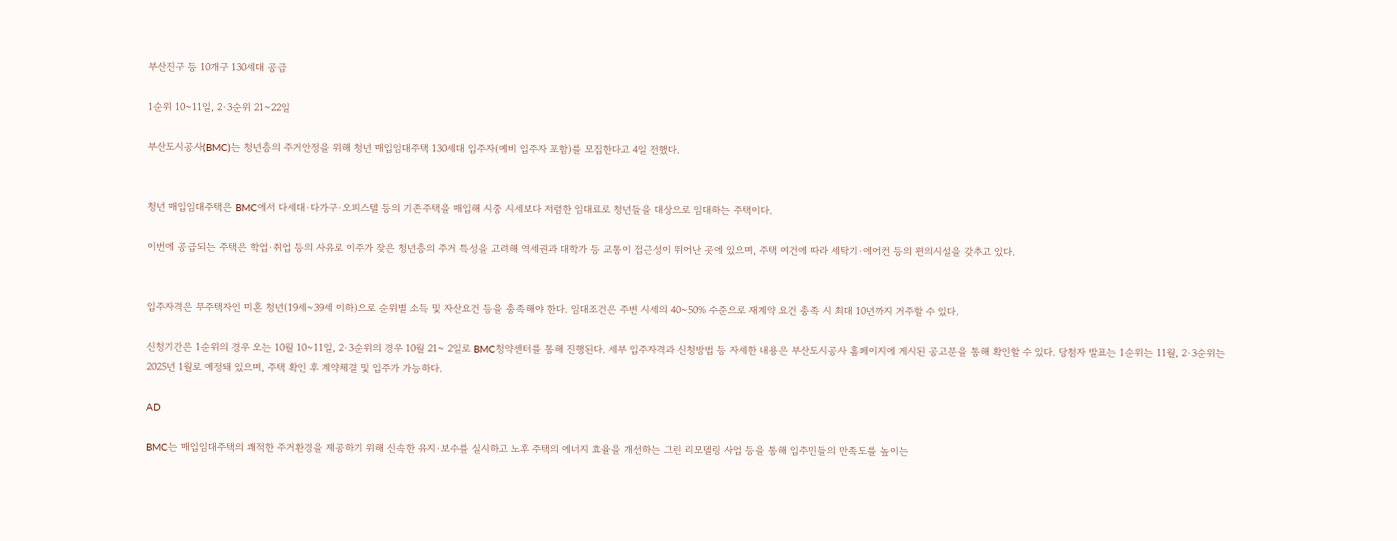부산진구 등 10개구 130세대 공급

1순위 10~11일, 2·3순위 21~22일

부산도시공사(BMC)는 청년층의 주거안정을 위해 청년 매입임대주택 130세대 입주자(예비 입주자 포함)를 모집한다고 4일 전했다.


청년 매입임대주택은 BMC에서 다세대·다가구·오피스텔 등의 기존주택을 매입해 시중 시세보다 저렴한 임대료로 청년들을 대상으로 임대하는 주택이다.

이번에 공급되는 주택은 학업·취업 등의 사유로 이주가 잦은 청년층의 주거 특성을 고려해 역세권과 대학가 등 교통이 접근성이 뛰어난 곳에 있으며, 주택 여건에 따라 세탁기·에어컨 등의 편의시설을 갖추고 있다.


입주자격은 무주택자인 미혼 청년(19세~39세 이하)으로 순위별 소득 및 자산요건 등을 충족해야 한다. 임대조건은 주변 시세의 40~50% 수준으로 재계약 요건 충족 시 최대 10년까지 거주할 수 있다.

신청기간은 1순위의 경우 오는 10월 10~11일, 2·3순위의 경우 10월 21~ 2일로 BMC청약센터를 통해 진행된다. 세부 입주자격과 신청방법 등 자세한 내용은 부산도시공사 홈페이지에 게시된 공고문을 통해 확인할 수 있다. 당첨자 발표는 1순위는 11월, 2·3순위는 2025년 1월로 예정돼 있으며, 주택 확인 후 계약체결 및 입주가 가능하다.

AD

BMC는 매입임대주택의 쾌적한 주거환경을 제공하기 위해 신속한 유지·보수를 실시하고 노후 주택의 에너지 효율을 개선하는 그린 리모델링 사업 등을 통해 입주민들의 만족도를 높이는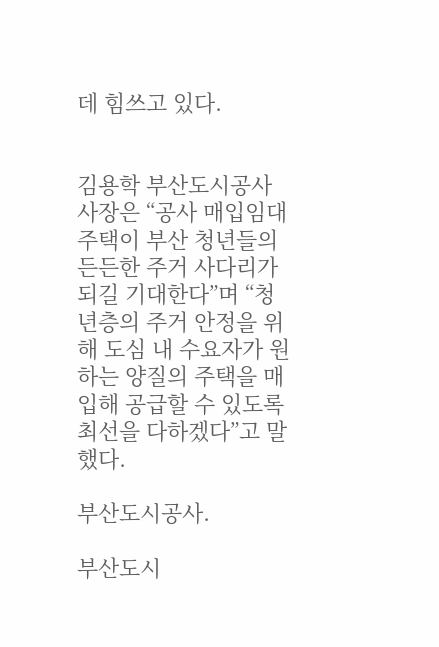데 힘쓰고 있다.


김용학 부산도시공사 사장은 “공사 매입임대주택이 부산 청년들의 든든한 주거 사다리가 되길 기대한다”며 “청년층의 주거 안정을 위해 도심 내 수요자가 원하는 양질의 주택을 매입해 공급할 수 있도록 최선을 다하겠다”고 말했다.

부산도시공사.

부산도시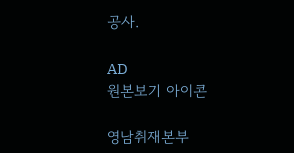공사.

AD
원본보기 아이콘

영남취재본부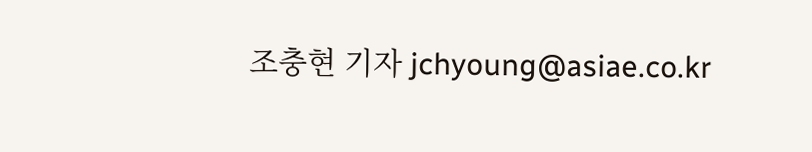조충현 기자 jchyoung@asiae.co.kr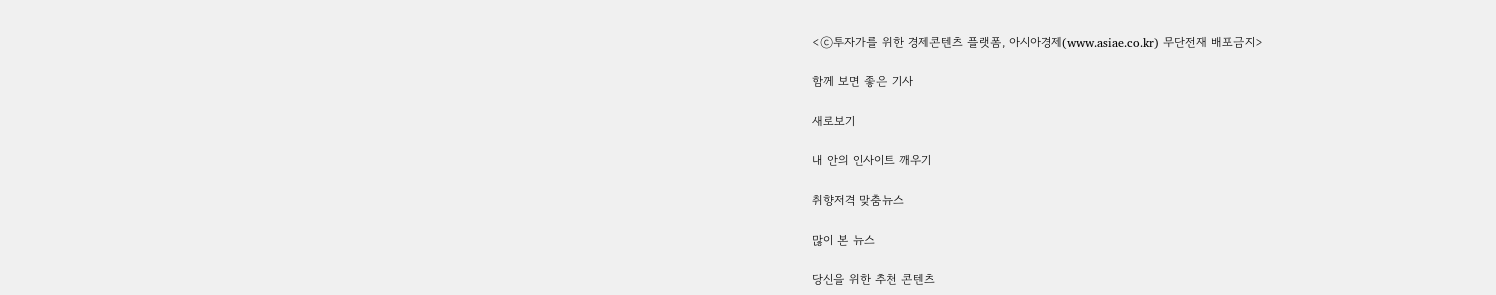<ⓒ투자가를 위한 경제콘텐츠 플랫폼, 아시아경제(www.asiae.co.kr) 무단전재 배포금지>

함께 보면 좋은 기사

새로보기

내 안의 인사이트 깨우기

취향저격 맞춤뉴스

많이 본 뉴스

당신을 위한 추천 콘텐츠